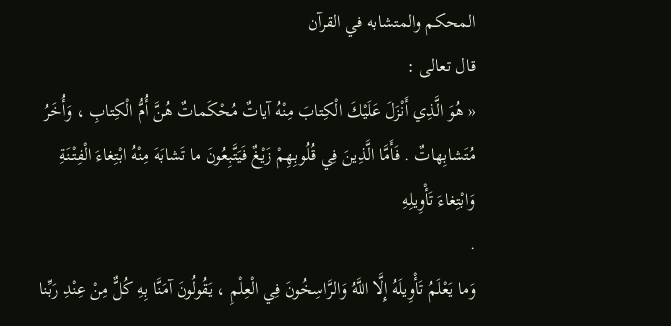المحكم والمتشابه في القرآن
قال تعالى :
« هُوَ الَّذِي أَنْزَلَ عَلَيْكَ الْكِتابَ مِنْهُ آياتٌ مُحْكَماتٌ هُنَّ أُمُّ الْكِتابِ ، وَأُخَرُ مُتَشابِهاتٌ . فَأَمَّا الَّذِينَ فِي قُلُوبِهِمْ زَيْغٌ فَيَتَّبِعُونَ ما تَشابَهَ مِنْهُ ابْتِغاءَ الْفِتْنَةِ وَابْتِغاءَ تَأْوِيلِهِ
.
وَما يَعْلَمُ تَأْوِيلَهُ إِلَّا اللَّهُ وَالرَّاسِخُونَ فِي الْعِلْمِ ، يَقُولُونَ آمَنَّا بِهِ كُلٌّ مِنْ عِنْدِ رَبِّنا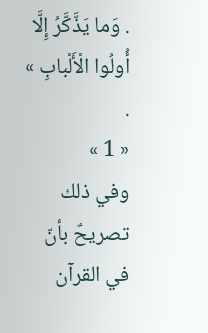. وَما يَذَّكَّرُ إِلَّا أُولُوا الْأَلْبابِ » .
« 1 »
وفي ذلك تصريحٌ بأنّ في القرآن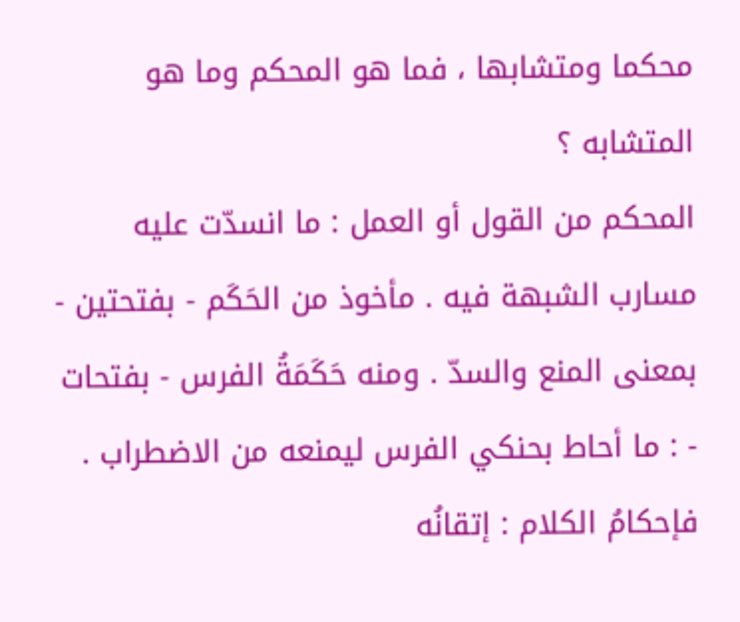محكما ومتشابها ، فما هو المحكم وما هو المتشابه ؟
المحكم من القول أو العمل : ما انسدّت عليه مسارب الشبهة فيه . مأخوذ من الحَكَم - بفتحتين - بمعنى المنع والسدّ . ومنه حَكَمَةُ الفرس - بفتحات - : ما أحاط بحنكي الفرس ليمنعه من الاضطراب . فإحكامُ الكلام : إتقانُه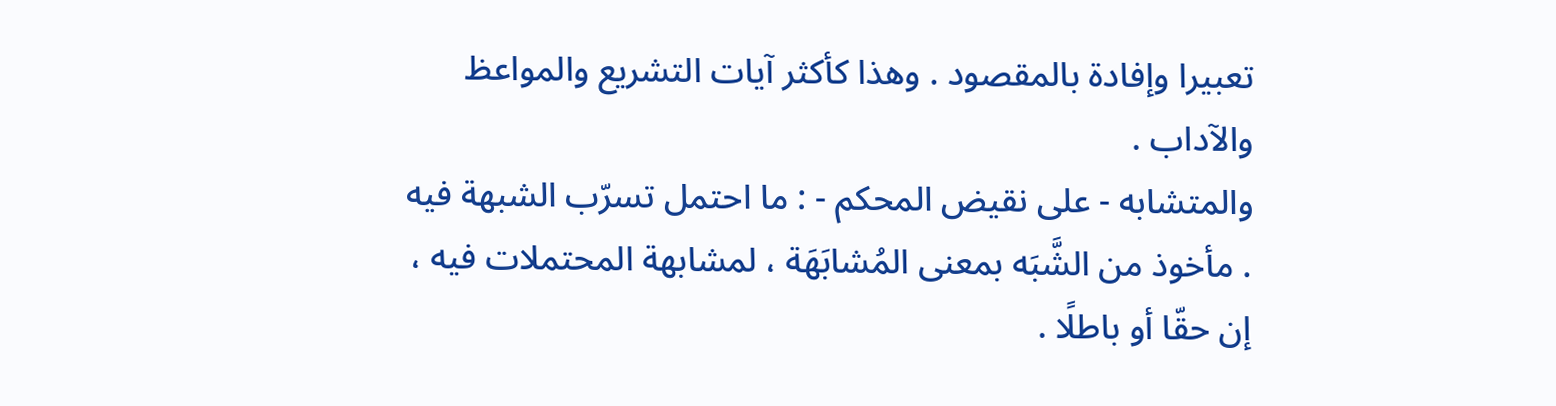تعبيرا وإفادة بالمقصود . وهذا كأكثر آيات التشريع والمواعظ والآداب .
والمتشابه - على نقيض المحكم - : ما احتمل تسرّب الشبهة فيه . مأخوذ من الشَّبَه بمعنى المُشابَهَة ، لمشابهة المحتملات فيه ، إن حقّا أو باطلًا .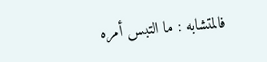فالمتشابه : ما التبس أمره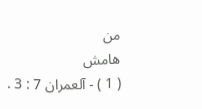من
هامش
( 1 ) - آلعمران 7 : 3 .